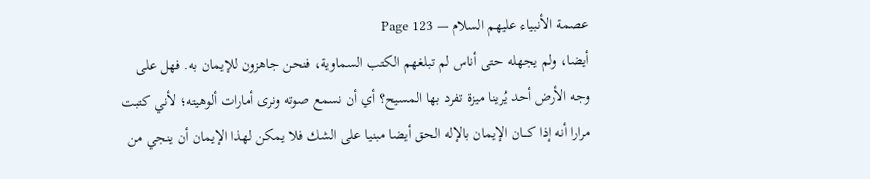عصمة الأنبياء عليهم السلام — Page 123
أيضا، ولم يجهله حتى أناس لم تبلغهم الكتب السماوية، فنحن جاهزون للإيمان به. فهل على وجه الأرض أحد يُرينا ميزة تفرد بها المسيح؟ أي أن نسمع صوته ونرى أمارات ألوهيته؛ لأني كتبت مرارا أنه إذا كـــان الإيمان بالإله الحق أيضا مبنيا على الشك فلا يمكن لهذا الإيمان أن ينجي من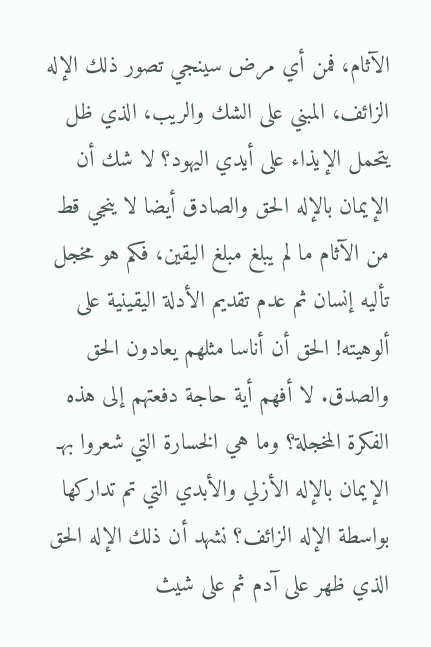الآثام، فمن أي مرض سينجي تصور ذلك الإله الزائف، المبني على الشك والريب، الذي ظل يتحمل الإيذاء على أيدي اليهود؟ لا شك أن الإيمان بالإله الحق والصادق أيضا لا ينجي قط من الآثام ما لم يبلغ مبلغ اليقين، فكم هو مخجل تأليه إنسان ثم عدم تقديم الأدلة اليقينية على ألوهيته! الحق أن أناسا مثلهم يعادون الحق والصدق. لا أفهم أية حاجة دفعتهم إلى هذه الفكرة المخجلة؟ وما هي الخسارة التي شعروا بهـ الإيمان بالإله الأزلي والأبدي التي تم تداركها بواسطة الإله الزائف؟ نشهد أن ذلك الإله الحق الذي ظهر على آدم ثم على شيث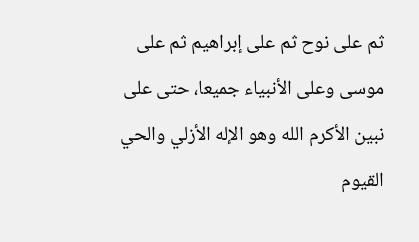ثم على نوح ثم على إبراهيم ثم على موسى وعلى الأنبياء جميعا، حتى على نبين الأكرم الله وهو الإله الأزلي والحي القيوم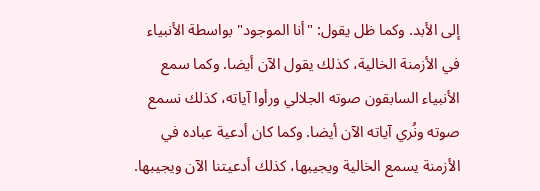إلى الأبد. وكما ظل يقول: "أنا الموجود" بواسطة الأنبياء في الأزمنة الخالية، كذلك يقول الآن أيضا. وكما سمع الأنبياء السابقون صوته الجلالي ورأوا آياته، كذلك نسمع صوته ونُري آياته الآن أيضا. وكما كان أدعية عباده في الأزمنة يسمع الخالية ويجيبها، كذلك أدعيتنا الآن ويجيبها.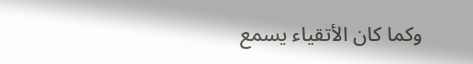وكما كان الأتقياء يسمع